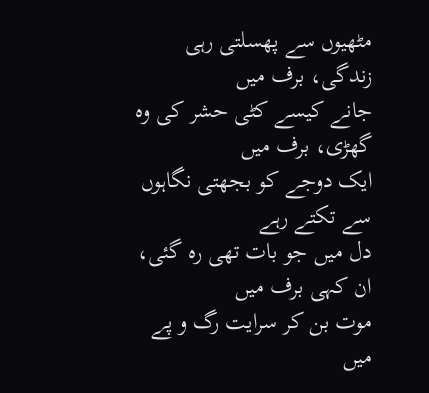مٹھیوں سے پھسلتی رہی زندگی، برف میں
جانے کیسے کٹی حشر کی وہ گھڑی، برف میں
ایک دوجے کو بجھتی نگاہوں سے تکتے رہے
دل میں جو بات تھی رہ گئی، ان کہی برف میں
موت بن کر سرایت رگ و پے میں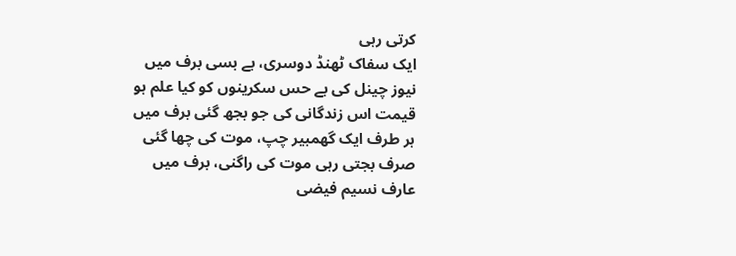کرتی رہی
ایک سفاک ٹھنڈ دوسری، بے بسی برف میں
نیوز چینل کی بے حس سکرینوں کو کیا علم ہو
قیمت اس زندگانی کی جو بجھ گئی برف میں
ہر طرف ایک گھمبیر چپ، موت کی چھا گئی
صرف بجتی رہی موت کی راگنی، برف میں
عارف نسیم فیضی